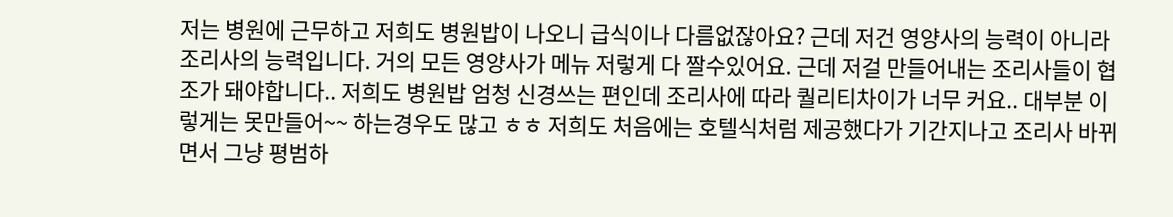저는 병원에 근무하고 저희도 병원밥이 나오니 급식이나 다름없잖아요? 근데 저건 영양사의 능력이 아니라 조리사의 능력입니다. 거의 모든 영양사가 메뉴 저렇게 다 짤수있어요. 근데 저걸 만들어내는 조리사들이 협조가 돼야합니다.. 저희도 병원밥 엄청 신경쓰는 편인데 조리사에 따라 퀄리티차이가 너무 커요.. 대부분 이렇게는 못만들어~~ 하는경우도 많고 ㅎㅎ 저희도 처음에는 호텔식처럼 제공했다가 기간지나고 조리사 바뀌면서 그냥 평범하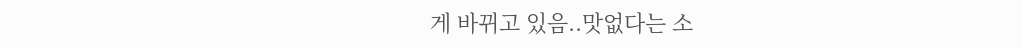게 바뀌고 있음..맛없다는 소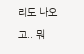리도 나오고.. 뭐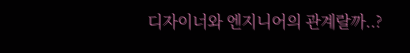디자이너와 엔지니어의 관계랄까..?